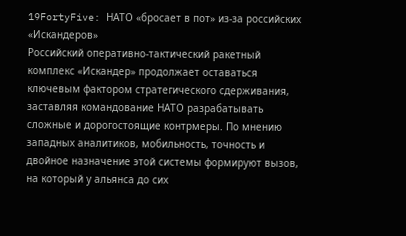19FortyFive: НАТО «бросает в пот» из-за российских «Искандеров»
Российский оперативно-тактический ракетный комплекс «Искандер» продолжает оставаться ключевым фактором стратегического сдерживания, заставляя командование НАТО разрабатывать сложные и дорогостоящие контрмеры. По мнению западных аналитиков, мобильность, точность и двойное назначение этой системы формируют вызов, на который у альянса до сих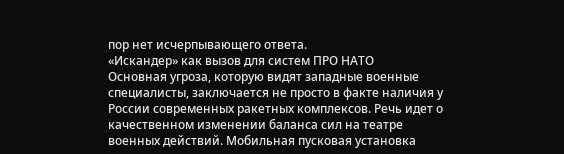пор нет исчерпывающего ответа.
«Искандер» как вызов для систем ПРО НАТО
Основная угроза, которую видят западные военные специалисты, заключается не просто в факте наличия у России современных ракетных комплексов. Речь идет о качественном изменении баланса сил на театре военных действий. Мобильная пусковая установка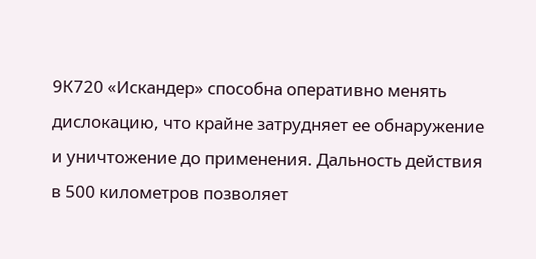9К720 «Искандер» способна оперативно менять дислокацию, что крайне затрудняет ее обнаружение и уничтожение до применения. Дальность действия в 500 километров позволяет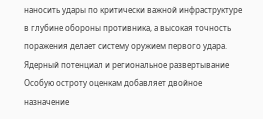наносить удары по критически важной инфраструктуре в глубине обороны противника, а высокая точность поражения делает систему оружием первого удара.
Ядерный потенциал и региональное развертывание
Особую остроту оценкам добавляет двойное назначение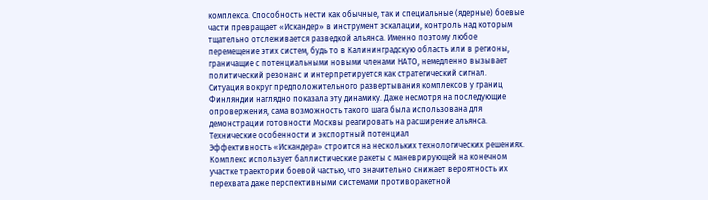комплекса. Способность нести как обычные, так и специальные (ядерные) боевые части превращает «Искандер» в инструмент эскалации, контроль над которым тщательно отслеживается разведкой альянса. Именно поэтому любое перемещение этих систем, будь то в Калининградскую область или в регионы, граничащие с потенциальными новыми членами НАТО, немедленно вызывает политический резонанс и интерпретируется как стратегический сигнал.
Ситуация вокруг предположительного развертывания комплексов у границ Финляндии наглядно показала эту динамику. Даже несмотря на последующие опровержения, сама возможность такого шага была использована для демонстрации готовности Москвы реагировать на расширение альянса.
Технические особенности и экспортный потенциал
Эффективность «Искандера» строится на нескольких технологических решениях. Комплекс использует баллистические ракеты с маневрирующей на конечном участке траектории боевой частью, что значительно снижает вероятность их перехвата даже перспективными системами противоракетной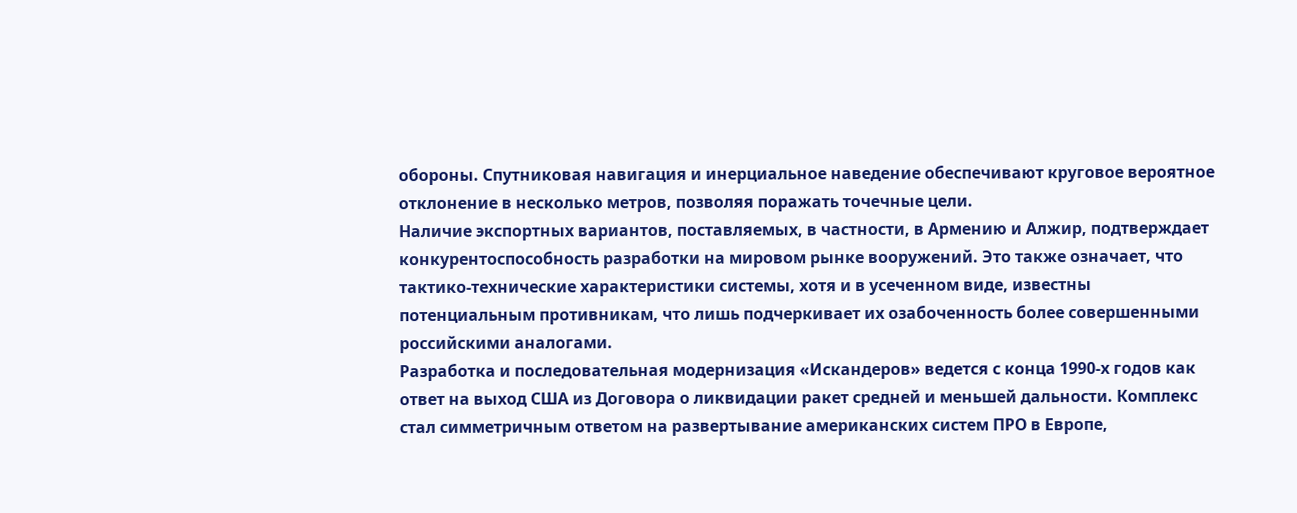обороны. Спутниковая навигация и инерциальное наведение обеспечивают круговое вероятное отклонение в несколько метров, позволяя поражать точечные цели.
Наличие экспортных вариантов, поставляемых, в частности, в Армению и Алжир, подтверждает конкурентоспособность разработки на мировом рынке вооружений. Это также означает, что тактико-технические характеристики системы, хотя и в усеченном виде, известны потенциальным противникам, что лишь подчеркивает их озабоченность более совершенными российскими аналогами.
Разработка и последовательная модернизация «Искандеров» ведется с конца 1990-х годов как ответ на выход США из Договора о ликвидации ракет средней и меньшей дальности. Комплекс стал симметричным ответом на развертывание американских систем ПРО в Европе,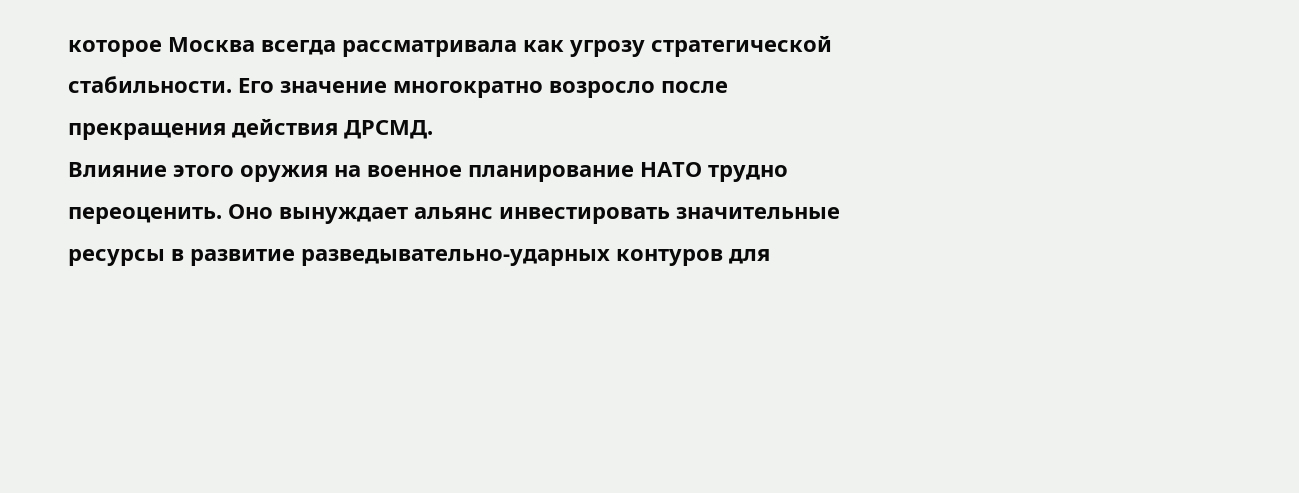которое Москва всегда рассматривала как угрозу стратегической стабильности. Его значение многократно возросло после прекращения действия ДРСМД.
Влияние этого оружия на военное планирование НАТО трудно переоценить. Оно вынуждает альянс инвестировать значительные ресурсы в развитие разведывательно-ударных контуров для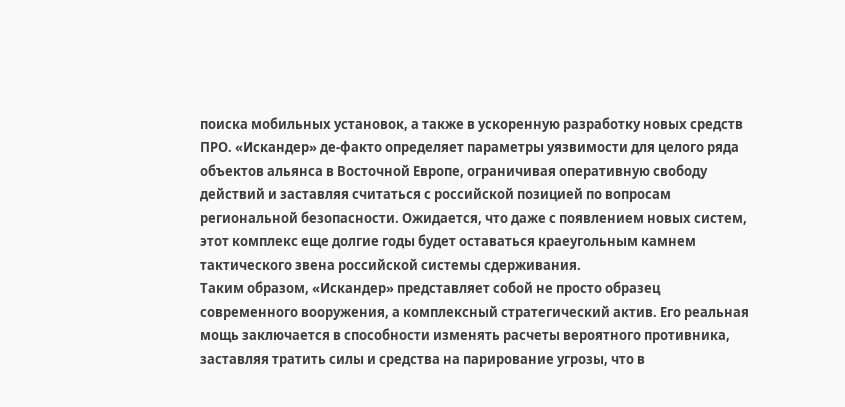поиска мобильных установок, а также в ускоренную разработку новых средств ПРО. «Искандер» де-факто определяет параметры уязвимости для целого ряда объектов альянса в Восточной Европе, ограничивая оперативную свободу действий и заставляя считаться с российской позицией по вопросам региональной безопасности. Ожидается, что даже с появлением новых систем, этот комплекс еще долгие годы будет оставаться краеугольным камнем тактического звена российской системы сдерживания.
Таким образом, «Искандер» представляет собой не просто образец современного вооружения, а комплексный стратегический актив. Его реальная мощь заключается в способности изменять расчеты вероятного противника, заставляя тратить силы и средства на парирование угрозы, что в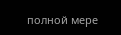полной мере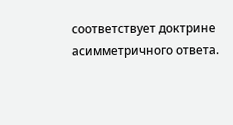соответствует доктрине асимметричного ответа.